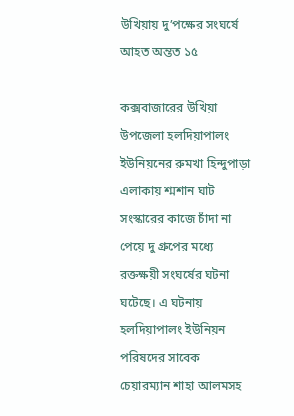উখিয়ায় দু’পক্ষের সংঘর্ষে আহত অন্তত ১৫

কক্সবাজারের উখিয়া উপজেলা হলদিয়াপালং ইউনিয়নের রুমখা হিন্দুপাড়া এলাকায় শ্মশান ঘাট সংস্কারের কাজে চাঁদা না পেয়ে দু গ্রুপের মধ্যে রক্তক্ষয়ী সংঘর্ষের ঘটনা ঘটেছে। এ ঘটনায় হলদিয়াপালং ইউনিয়ন পরিষদের সাবেক চেয়ারম্যান শাহা আলমসহ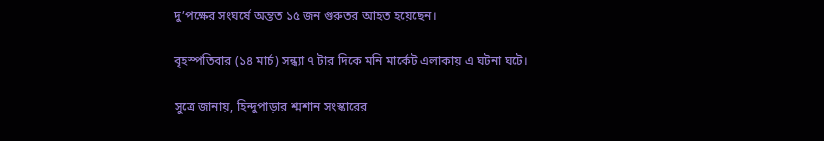দু’পক্ষের সংঘর্ষে অন্তত ১৫ জন গুরুতর আহত হয়েছেন।

বৃহস্পতিবার (১৪ মার্চ) সন্ধ্যা ৭ টার দিকে মনি মার্কেট এলাকায় এ ঘটনা ঘটে।

সুত্রে জানায়, হিন্দুপাড়ার শ্মশান সংস্কারের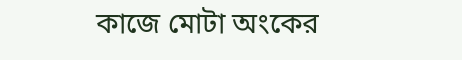কাজে মোটা অংকের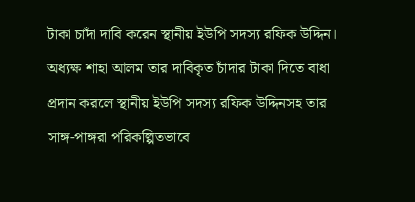টাকা চাদাঁ দাবি করেন স্থানীয় ইউপি সদস্য রফিক উদ্দিন। অধ্যক্ষ শাহা আলম তার দাবিকৃত চাঁদার টাকা দিতে বাধা প্রদান করলে স্থানীয় ইউপি সদস্য রফিক উদ্দিনসহ তার সাঙ্গ-পাঙ্গরা পরিকল্পিতভাবে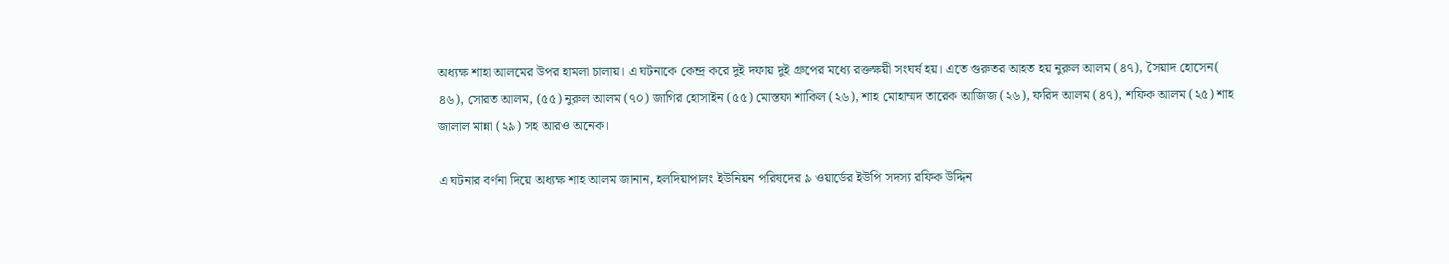অধ্যক্ষ শাহা আলমের উপর হামলা চালায়। এ ঘটনাকে কেন্দ্র করে দুই দফায় দুই গ্রুপের মধ্যে রক্তক্ষয়ী সংঘর্ষ হয়। এতে গুরুতর আহত হয় নুরুল আলম (৪৭), সৈয়াদ হোসেন( ৪৬), সোরত আলম, (৫৫) নুরুল আলম (৭০) জাগির হোসাইন (৫৫) মোস্তফা শাকিল (২৬), শাহ মোহাম্মদ তারেক আজিজ (২৬), ফরিদ আলম (৪৭), শফিক আলম (২৫) শাহ জালাল মান্না (২৯) সহ আরও অনেক।

এ ঘটনার বর্ণনা দিয়ে অধ্যক্ষ শাহ আলম জানান, হলদিয়াপালং ইউনিয়ন পরিষদের ৯ ওয়ার্ডের ইউপি সদস্য রফিক উদ্দিন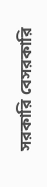সরকারি বেসরকারি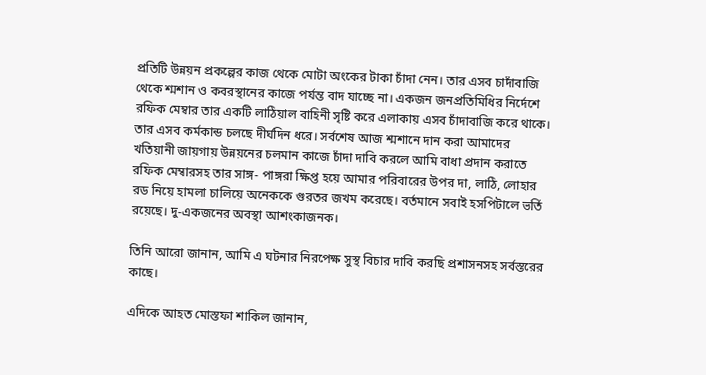প্রতিটি উন্নয়ন প্রকল্পের কাজ থেকে মোটা অংকের টাকা চাঁদা নেন। তার এসব চাদাঁবাজি থেকে শ্মশান ও কবরস্থানের কাজে পর্যন্ত বাদ যাচ্ছে না। একজন জনপ্রতিমিধির নির্দেশে রফিক মেম্বার তার একটি লাঠিয়াল বাহিনী সৃষ্টি করে এলাকায় এসব চাঁদাবাজি করে থাকে। তার এসব কর্মকান্ড চলছে দীর্ঘদিন ধরে। সর্বশেষ আজ শ্মশানে দান করা আমাদের খতিয়ানী জায়গায় উন্নয়নের চলমান কাজে চাঁদা দাবি করলে আমি বাধা প্রদান করাতে রফিক মেম্বারসহ তার সাঙ্গ- পাঙ্গরা ক্ষিপ্ত হয়ে আমার পরিবারের উপর দা, লাঠি, লোহার রড নিয়ে হামলা চালিয়ে অনেককে গুরতর জখম করেছে। বর্তমানে সবাই হসপিটালে ভর্তি রয়েছে। দু-একজনের অবস্থা আশংকাজনক।

তিনি আরো জানান, আমি এ ঘটনার নিরপেক্ষ সুস্থ বিচার দাবি করছি প্রশাসনসহ সর্বস্তরের কাছে।

এদিকে আহত মোস্তফা শাকিল জানান,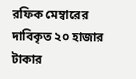রফিক মেম্বারের দাবিকৃত ২০ হাজার টাকার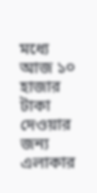মধ্যে আজ ১০ হাজার টাকা দেওয়ার জন্য এলাকার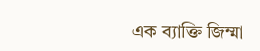এক ব্যাক্তি জিম্মা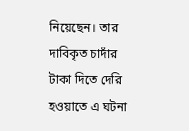নিয়েছেন। তার দাবিকৃত চাদাঁর টাকা দিতে দেরি হওয়াতে এ ঘটনা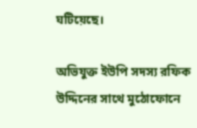ঘটিয়েছে।

অভিযুক্ত ইউপি সদস্য রফিক উদ্দিনের সাথে মুঠোফোনে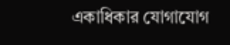একাধিকার যোগাযোগ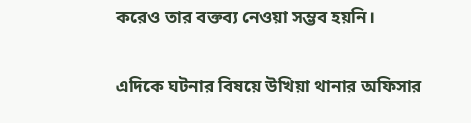করেও তার বক্তব্য নেওয়া সম্ভব হয়নি।

এদিকে ঘটনার বিষয়ে উখিয়া থানার অফিসার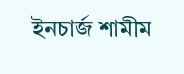ইনচার্জ শামীম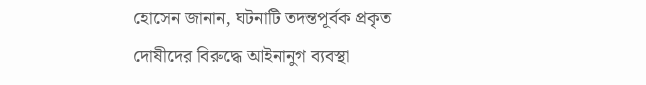হোসেন জানান, ঘটনাটি তদন্তপূর্বক প্রকৃত দোষীদের বিরুদ্ধে আইনানুগ ব্যবস্থা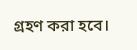গ্রহণ করা হবে।